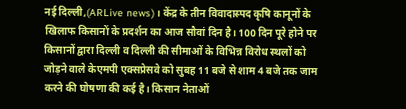नई दिल्ली,(ARLive news)। केंद्र के तीन विवादास्पद कृषि कानूनों के खिलाफ किसानों के प्रदर्शन का आज सौवां दिन है। 100 दिन पूरे होने पर किसानों द्वारा दिल्ली व दिल्ली की सीमाओं के विभिन्न विरोध स्थलों को जोड़ने वाले केएमपी एक्सप्रेसवे को सुबह 11 बजे से शाम 4 बजे तक जाम करने की घोषणा की कई है। किसान नेताओं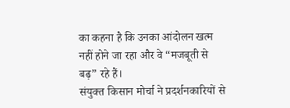का कहना है कि उनका आंदोलन खत्म नहीं होने जा रहा और वे “मजबूती से बढ़” रहे हैं।
संयुक्त किसान मोर्चा ने प्रदर्शनकारियों से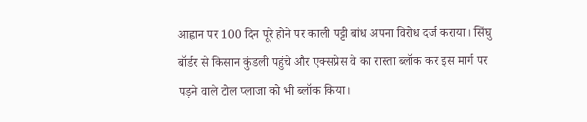आह्वान पर 100 दिन पूरे होने पर काली पट्टी बांध अपना विरोध दर्ज कराया। सिंघु बॉर्डर से किसान कुंडली पहुंचे और एक्सप्रेस वे का रास्ता ब्लॉक कर इस मार्ग पर पड़ने वाले टोल प्लाजा को भी ब्लॉक किया।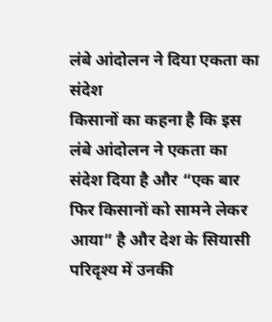लंबे आंदोलन ने दिया एकता का संदेश
किसानों का कहना है कि इस लंबे आंदोलन ने एकता का संदेश दिया है और “एक बार फिर किसानों को सामने लेकर आया” है और देश के सियासी परिदृश्य में उनकी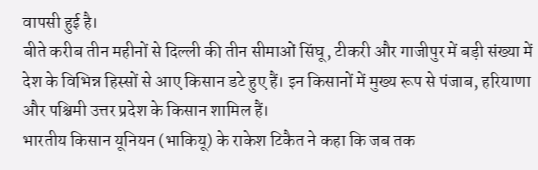वापसी हुई है।
बीते करीब तीन महीनों से दिल्ली की तीन सीमाओं सिंघू, टीकरी और गाजीपुर में बड़ी संख्या में देश के विभिन्न हिस्सों से आए किसान डटे हुए हैं। इन किसानों में मुख्य रूप से पंजाब, हरियाणा और पश्चिमी उत्तर प्रदेश के किसान शामिल हैं।
भारतीय किसान यूनियन (भाकियू) के राकेश टिकैत ने कहा कि जब तक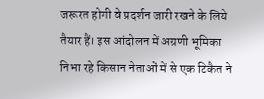जरूरत होगी वे प्रदर्शन जारी रखने के लिये तैयार हैं। इस आंदोलन में अग्रणी भूमिका निभा रहे किसान नेताओं में से एक टिकैत ने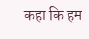कहा कि हम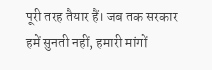पूरी तरह तैयार हैं। जब तक सरकार हमें सुनती नहीं, हमारी मांगों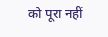को पूरा नहीं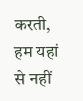करती, हम यहां से नहीं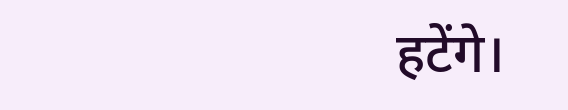हटेंगे।